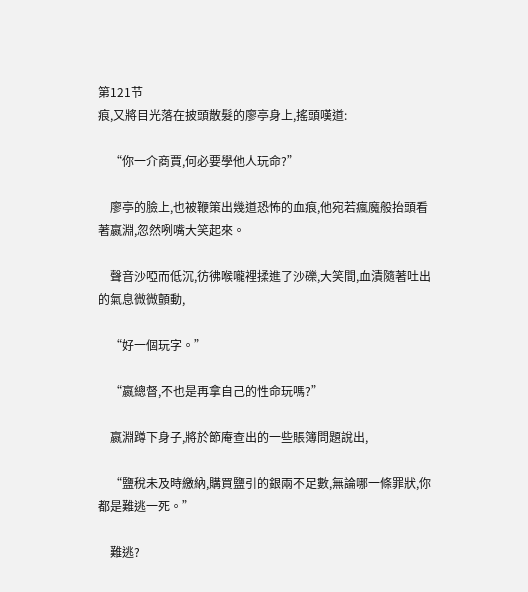第121节
痕,又將目光落在披頭散髮的廖亭身上,搖頭嘆道:

    “你一介商賈,何必要學他人玩命?”

    廖亭的臉上,也被鞭策出幾道恐怖的血痕,他宛若瘋魔般抬頭看著嬴淵,忽然咧嘴大笑起來。

    聲音沙啞而低沉,彷彿喉嚨裡揉進了沙礫,大笑間,血漬隨著吐出的氣息微微顫動,

    “好一個玩字。”

    “嬴總督,不也是再拿自己的性命玩嗎?”

    嬴淵蹲下身子,將於節庵查出的一些賬簿問題說出,

    “鹽稅未及時繳納,購買鹽引的銀兩不足數,無論哪一條罪狀,你都是難逃一死。”

    難逃?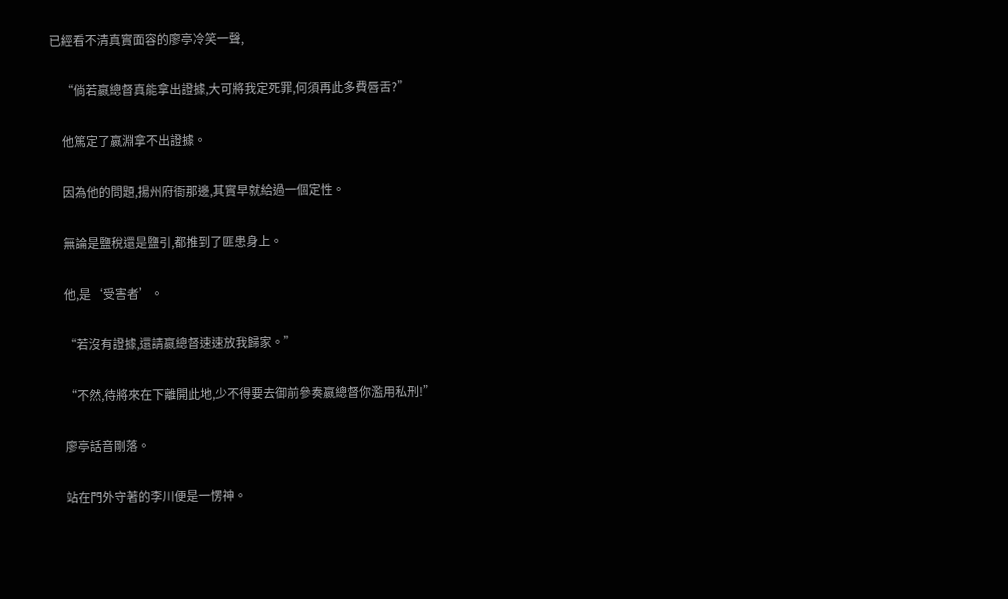已經看不清真實面容的廖亭冷笑一聲,

    “倘若嬴總督真能拿出證據,大可將我定死罪,何須再此多費唇舌?”

    他篤定了嬴淵拿不出證據。

    因為他的問題,揚州府衙那邊,其實早就給過一個定性。

    無論是鹽稅還是鹽引,都推到了匪患身上。

    他,是‘受害者’。

    “若沒有證據,還請嬴總督速速放我歸家。”

    “不然,待將來在下離開此地,少不得要去御前參奏嬴總督你濫用私刑!”

    廖亭話音剛落。

    站在門外守著的李川便是一愣神。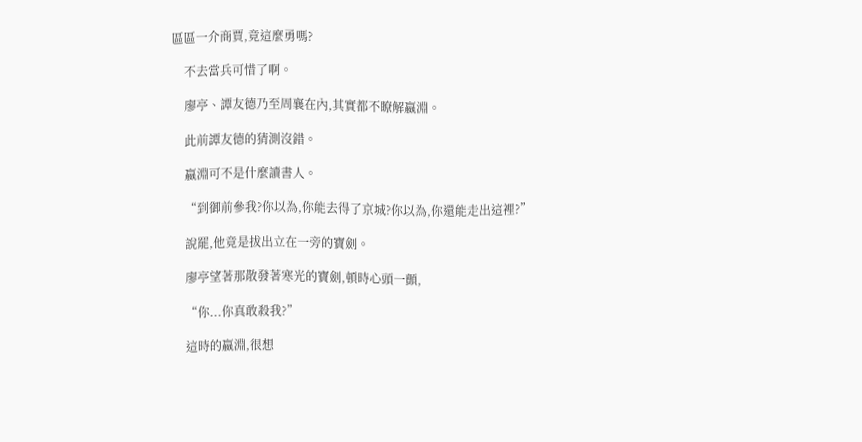區區一介商賈,竟這麼勇嗎?

    不去當兵可惜了啊。

    廖亭、譚友德乃至周襄在內,其實都不瞭解嬴淵。

    此前譚友德的猜測沒錯。

    嬴淵可不是什麼讀書人。

    “到御前參我?你以為,你能去得了京城?你以為,你還能走出這裡?”

    說罷,他竟是拔出立在一旁的寶劍。

    廖亭望著那散發著寒光的寶劍,頓時心頭一顫,

    “你...你真敢殺我?”

    這時的嬴淵,很想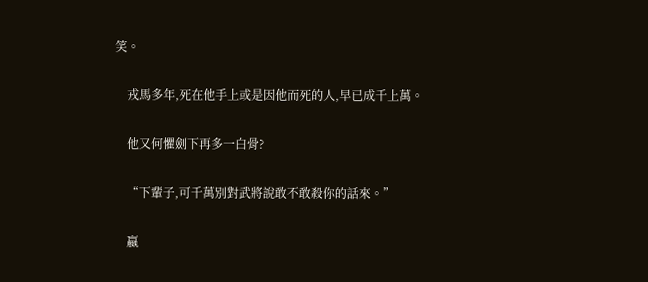笑。

    戎馬多年,死在他手上或是因他而死的人,早已成千上萬。

    他又何懼劍下再多一白骨?

    “下輩子,可千萬別對武將說敢不敢殺你的話來。”

    嬴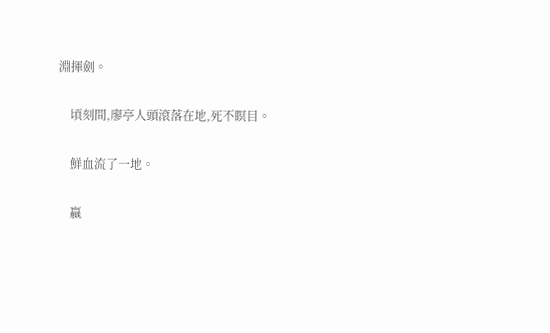淵揮劍。

    頃刻間,廖亭人頭滾落在地,死不瞑目。

    鮮血流了一地。

    嬴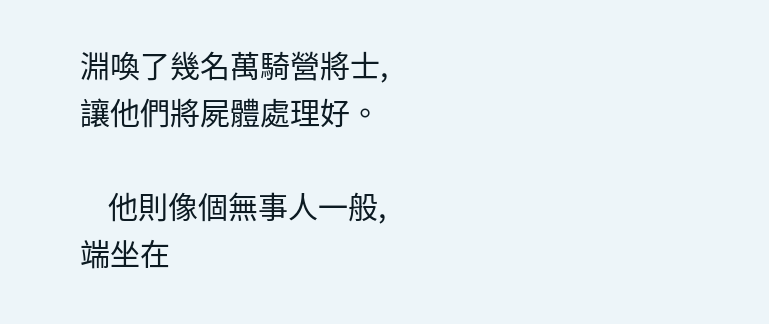淵喚了幾名萬騎營將士,讓他們將屍體處理好。

    他則像個無事人一般,端坐在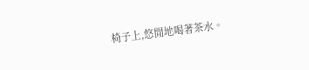椅子上,悠閒地喝著茶水。